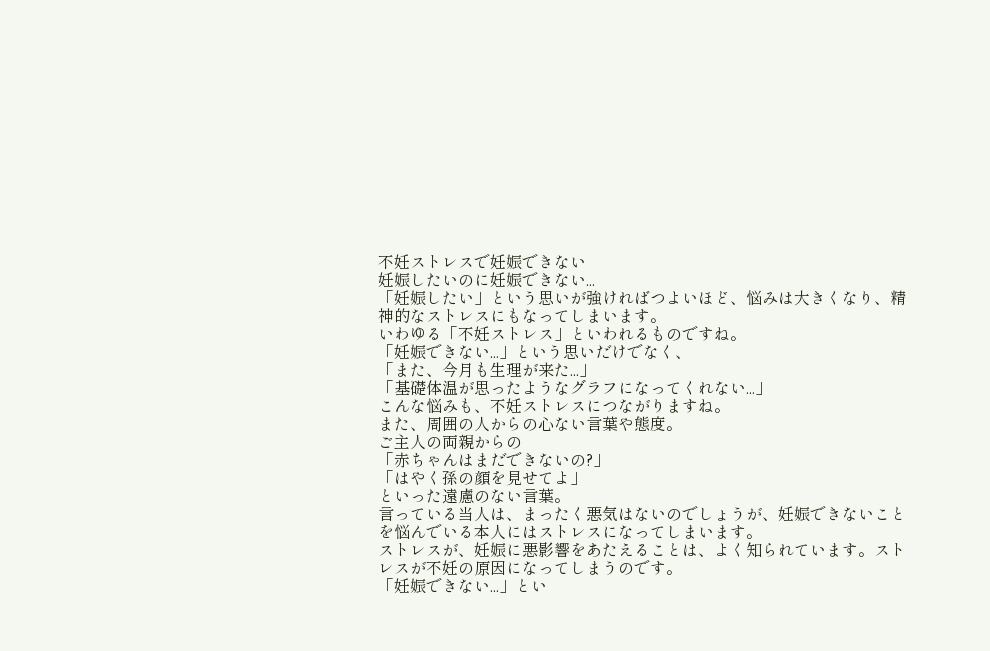不妊ストレスで妊娠できない
妊娠したいのに妊娠できない...
「妊娠したい」という思いが強ければつよいほど、悩みは大きくなり、精神的なストレスにもなってしまいます。
いわゆる「不妊ストレス」といわれるものですね。
「妊娠できない...」という思いだけでなく、
「また、今月も生理が来た...」
「基礎体温が思ったようなグラフになってくれない...」
こんな悩みも、不妊ストレスにつながりますね。
また、周囲の人からの心ない言葉や態度。
ご主人の両親からの
「赤ちゃんはまだできないの?」
「はやく孫の顔を見せてよ」
といった遠慮のない言葉。
言っている当人は、まったく悪気はないのでしょうが、妊娠できないことを悩んでいる本人にはストレスになってしまいます。
ストレスが、妊娠に悪影響をあたえることは、よく知られています。ストレスが不妊の原因になってしまうのです。
「妊娠できない...」とい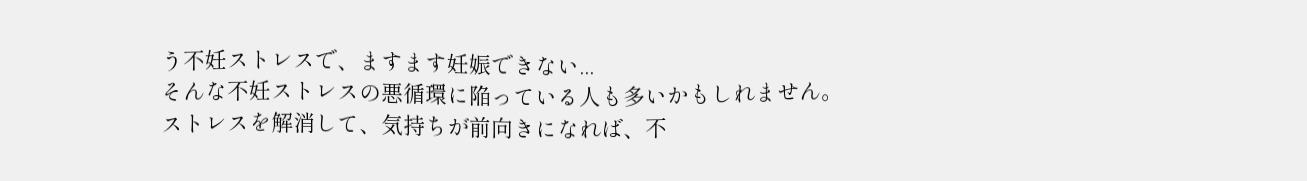う不妊ストレスで、ますます妊娠できない...
そんな不妊ストレスの悪循環に陥っている人も多いかもしれません。
ストレスを解消して、気持ちが前向きになれば、不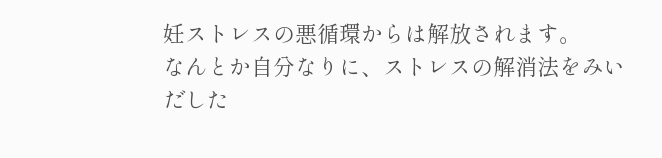妊ストレスの悪循環からは解放されます。
なんとか自分なりに、ストレスの解消法をみいだした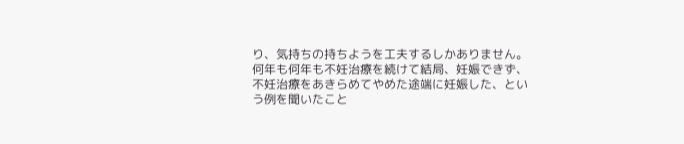り、気持ちの持ちようを工夫するしかありません。
何年も何年も不妊治療を続けて結局、妊娠できず、不妊治療をあきらめてやめた途端に妊娠した、という例を聞いたこと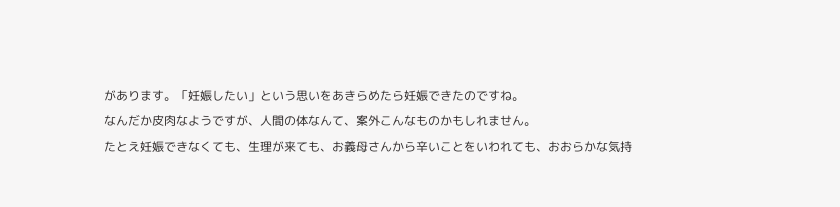があります。「妊娠したい」という思いをあきらめたら妊娠できたのですね。
なんだか皮肉なようですが、人間の体なんて、案外こんなものかもしれません。
たとえ妊娠できなくても、生理が来ても、お義母さんから辛いことをいわれても、おおらかな気持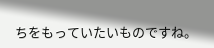ちをもっていたいものですね。